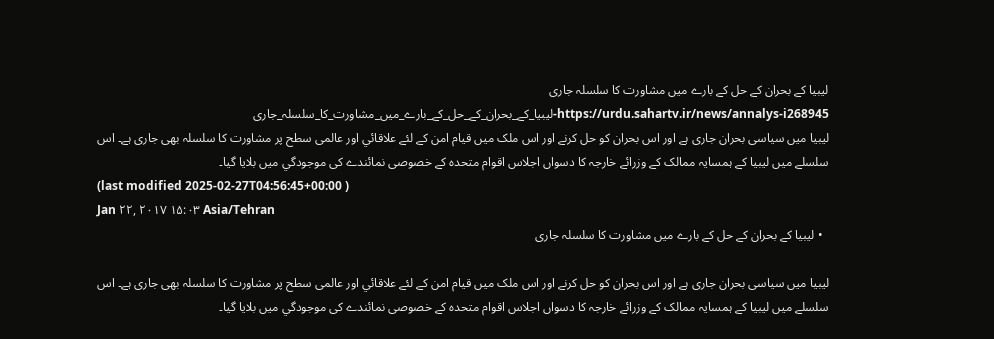لیبیا کے بحران کے حل کے بارے میں مشاورت کا سلسلہ جاری
https://urdu.sahartv.ir/news/annalys-i268945-لیبیا_کے_بحران_کے_حل_کے_بارے_میں_مشاورت_کا_سلسلہ_جاری
لیبیا میں سیاسی بحران جاری ہے اور اس بحران کو حل کرنے اور اس ملک میں قیام امن کے لئے علاقائي اور عالمی سطح پر مشاورت کا سلسلہ بھی جاری ہے۔ اس سلسلے میں لیبیا کے ہمسایہ ممالک کے وزرائے خارجہ کا دسواں اجلاس اقوام متحدہ کے خصوصی نمائندے کی موجودگي میں بلایا گیا۔
(last modified 2025-02-27T04:56:45+00:00 )
Jan ۲۲, ۲۰۱۷ ۱۵:۰۳ Asia/Tehran
  • لیبیا کے بحران کے حل کے بارے میں مشاورت کا سلسلہ جاری

لیبیا میں سیاسی بحران جاری ہے اور اس بحران کو حل کرنے اور اس ملک میں قیام امن کے لئے علاقائي اور عالمی سطح پر مشاورت کا سلسلہ بھی جاری ہے۔ اس سلسلے میں لیبیا کے ہمسایہ ممالک کے وزرائے خارجہ کا دسواں اجلاس اقوام متحدہ کے خصوصی نمائندے کی موجودگي میں بلایا گیا۔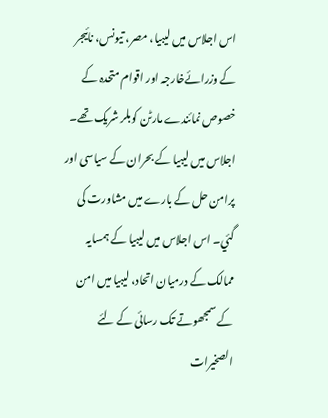اس اجلاس میں لیبیا، مصر، تیونس، نائیجر کے وزرائےخارجہ اور اقوام متحدہ کے خصوص نمائندے مارٹن کوبلر شریک تھے۔ اجلاس میں لیبیا کے بحران کے سیاسی اور پرامن حل کے بارے میں مشاورت کی گئي۔ اس اجلاس میں لیبیا کے ہمسایہ ممالک کے درمیان اتحاد، لیبیا میں امن کے سمجھوتے تک رسائی کے لئے الصخیرات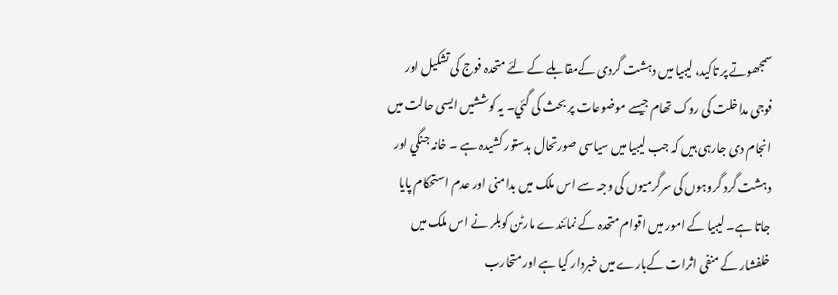سمجھوتے پر تاکید، لیبیا میں دہشت گردی کےمقابلے کے لئے متحدہ فوج کی تشکیل اور فوجی مداخلت کی روک تھام جیسے موضوعات پر بحث کی گئي۔ یہ کوششیں ایسی حالت میں انجام دی جارہی ہیں کہ جب لیبیا میں سیاسی صورتحال بدستور کشیدہ ہے ۔ خانہ جنگي اور دہشت گرد گروہوں کی سرگرمیوں کی وجہ سے اس ملک میں بدامنی اور عدم استحکام پایا جاتا ہے۔ لیبیا کے امور میں اقوام متحدہ کے نمائندے مارٹن کوبلر نے اس ملک میں خلفشار کے منفی اثرات کےبارے میں خبردار کیا ہے اور متحارب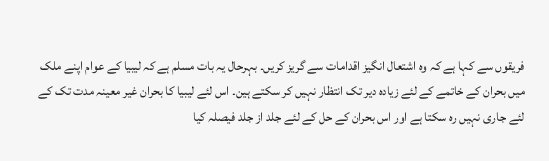فریقوں سے کہا ہے کہ وہ اشتعال انگیز اقدامات سے گریز کریں۔ بہرحال یہ بات مسلم ہے کہ لیبیا کے عوام اپنے ملک میں بحران کے خاتمے کے لئے زیادہ دیر تک انتظار نہیں کر سکتے ہین۔ اس لئے لیبیا کا بحران غیر معینہ مدت تک کے لئے جاری نہیں رہ سکتا ہے اور اس بحران کے حل کے لئے جلد از جلد فیصلہ کیا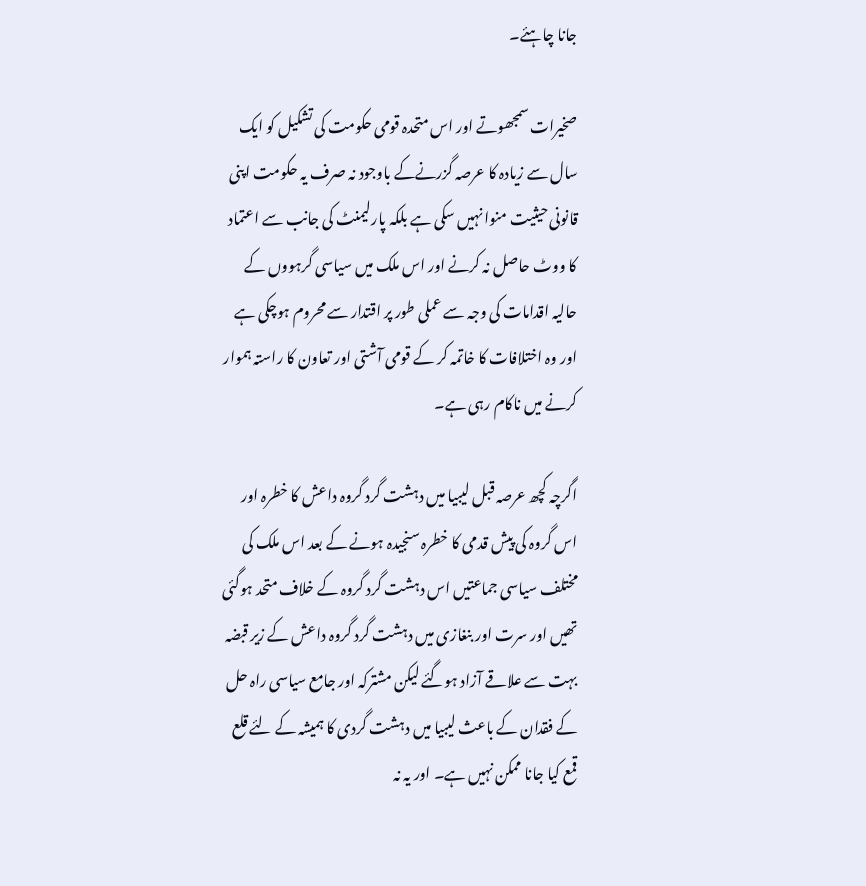جانا چاہئے۔

صخیرات سمجھوتے اور اس متحدہ قومی حکومت کی تشکیل کو ایک سال سے زیادہ کا عرصہ گزرنےکے باوجود نہ صرف یہ حکومت اپنی قانونی حیثیت منوا نہیں سکی ہے بلکہ پارلیمنٹ کی جانب سے اعتماد کا ووٹ حاصل نہ کرنے اور اس ملک میں سیاسی گرہووں کے حالیہ اقدامات کی وجہ سے عملی طور پر اقتدار سے محروم ہوچکی ہے اور وہ اختلافات کا خاتمہ کر کے قومی آشتی اور تعاون کا راستہ ہموار کرنے میں ناکام رہی ہے۔

اگرچہ کچھ عرصہ قبل لیبیا میں دہشت گرد گروہ داعش کا خطرہ اور اس گروہ کی پیش قدمی کا خطرہ سنجیدہ ہونے کے بعد اس ملک کی مختلف سیاسی جماعتیں اس دہشت گرد گروہ کے خلاف متحد ہوگئی تھیں اور سرت اور بنغازی میں دہشت گرد گروہ داعش کے زیر قبضہ بہت سے علاقے آزاد ہوگئے لیکن مشترکہ اور جامع سیاسی راہ حل کے فقدان کے باعث لیبیا میں دہشت گردی کا ہمیشہ کے لئے قلع قمع کیا جانا ممکن نہیں ہے۔ اور یہ نہ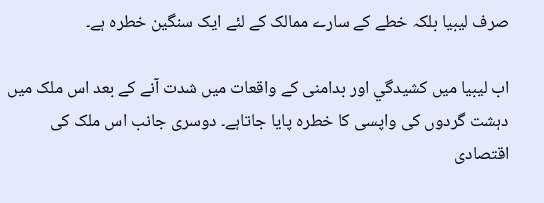صرف لیبیا بلکہ خطے کے سارے ممالک کے لئے ایک سنگین خطرہ ہے۔

اب لیبیا میں کشیدگي اور بدامنی کے واقعات میں شدت آنے کے بعد اس ملک میں دہشت گردوں کی واپسی کا خطرہ پایا جاتاہے۔ دوسری جانب اس ملک کی اقتصادی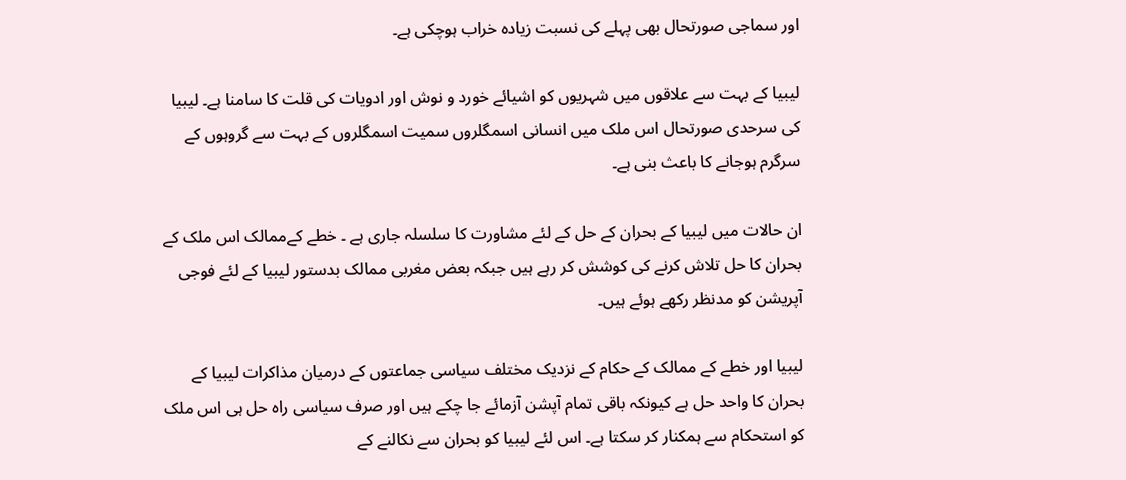اور سماجی صورتحال بھی پہلے کی نسبت زیادہ خراب ہوچکی ہے۔

لیبیا کے بہت سے علاقوں میں شہریوں کو اشیائے خورد و نوش اور ادویات کی قلت کا سامنا ہے۔ لیبیا  کی سرحدی صورتحال اس ملک میں انسانی اسمگلروں سمیت اسمگلروں کے بہت سے گروہوں کے سرگرم ہوجانے کا باعث بنی ہے۔

ان حالات میں لیبیا کے بحران کے حل کے لئے مشاورت کا سلسلہ جاری ہے ۔ خطے کےممالک اس ملک کے بحران کا حل تلاش کرنے کی کوشش کر رہے ہیں جبکہ بعض مغربی ممالک بدستور لیبیا کے لئے فوجی آپریشن کو مدنظر رکھے ہوئے ہیں۔

لیبیا اور خطے کے ممالک کے حکام کے نزدیک مختلف سیاسی جماعتوں کے درمیان مذاکرات لیبیا کے بحران کا واحد حل ہے کیونکہ باقی تمام آپشن آزمائے جا چکے ہیں اور صرف سیاسی راہ حل ہی اس ملک کو استحکام سے ہمکنار کر سکتا ہے۔ اس لئے لیبیا کو بحران سے نکالنے کے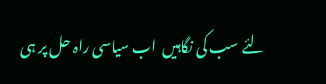لئے سب کی نگاہیں  اب سیاسی راہ حل پر ہی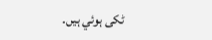ٹکی ہوئي ہیں۔